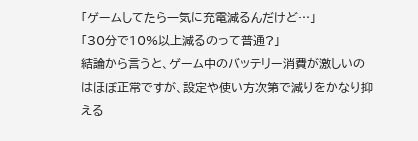「ゲームしてたら一気に充電減るんだけど…」
「30分で10%以上減るのって普通?」
結論から言うと、ゲーム中のバッテリー消費が激しいのはほぼ正常ですが、設定や使い方次第で減りをかなり抑える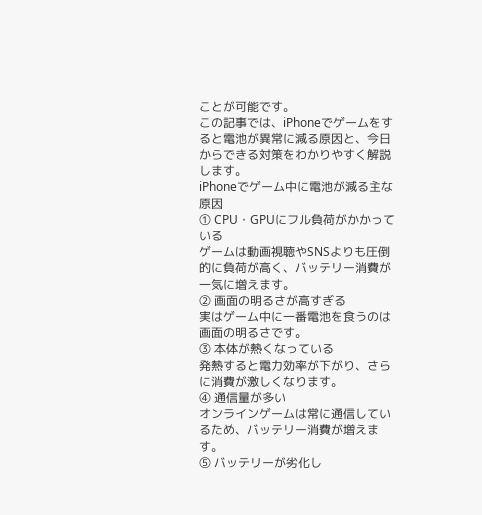ことが可能です。
この記事では、iPhoneでゲームをすると電池が異常に減る原因と、今日からできる対策をわかりやすく解説します。
iPhoneでゲーム中に電池が減る主な原因
① CPU・GPUにフル負荷がかかっている
ゲームは動画視聴やSNSよりも圧倒的に負荷が高く、バッテリー消費が一気に増えます。
② 画面の明るさが高すぎる
実はゲーム中に一番電池を食うのは画面の明るさです。
③ 本体が熱くなっている
発熱すると電力効率が下がり、さらに消費が激しくなります。
④ 通信量が多い
オンラインゲームは常に通信しているため、バッテリー消費が増えます。
⑤ バッテリーが劣化し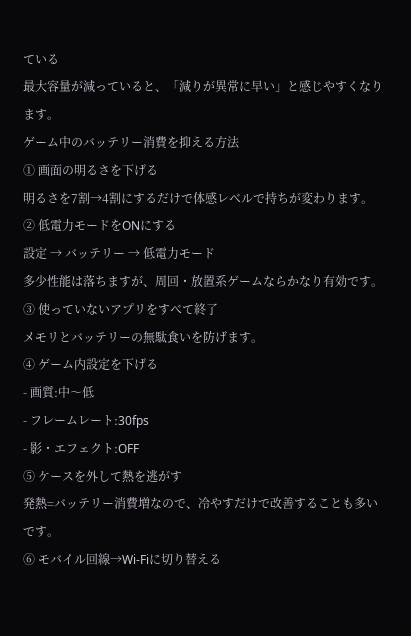ている
最大容量が減っていると、「減りが異常に早い」と感じやすくなります。
ゲーム中のバッテリー消費を抑える方法
① 画面の明るさを下げる
明るさを7割→4割にするだけで体感レベルで持ちが変わります。
② 低電力モードをONにする
設定 → バッテリー → 低電力モード
多少性能は落ちますが、周回・放置系ゲームならかなり有効です。
③ 使っていないアプリをすべて終了
メモリとバッテリーの無駄食いを防げます。
④ ゲーム内設定を下げる
- 画質:中〜低
- フレームレート:30fps
- 影・エフェクト:OFF
⑤ ケースを外して熱を逃がす
発熱=バッテリー消費増なので、冷やすだけで改善することも多いです。
⑥ モバイル回線→Wi-Fiに切り替える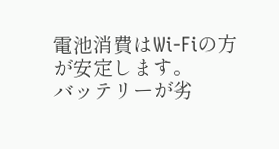電池消費はWi-Fiの方が安定します。
バッテリーが劣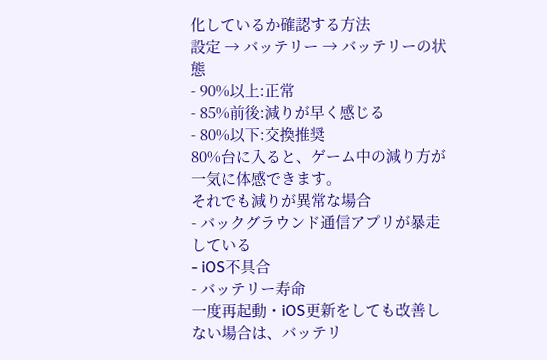化しているか確認する方法
設定 → バッテリー → バッテリーの状態
- 90%以上:正常
- 85%前後:減りが早く感じる
- 80%以下:交換推奨
80%台に入ると、ゲーム中の減り方が一気に体感できます。
それでも減りが異常な場合
- バックグラウンド通信アプリが暴走している
- iOS不具合
- バッテリー寿命
一度再起動・iOS更新をしても改善しない場合は、バッテリ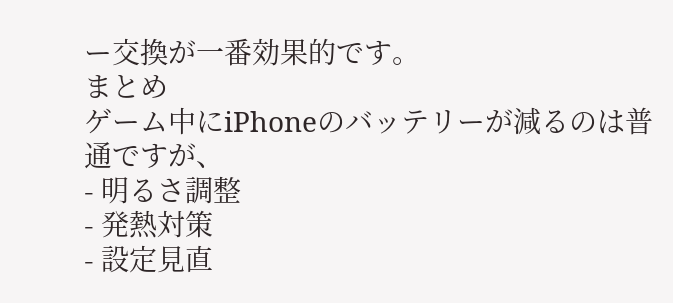ー交換が一番効果的です。
まとめ
ゲーム中にiPhoneのバッテリーが減るのは普通ですが、
- 明るさ調整
- 発熱対策
- 設定見直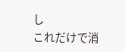し
これだけで消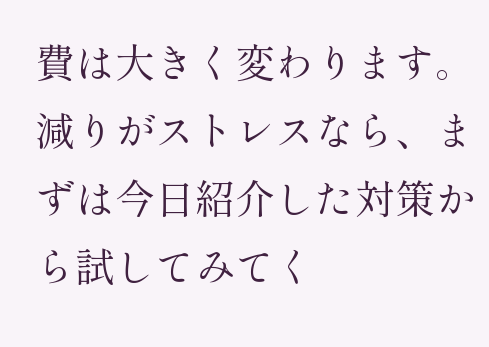費は大きく変わります。
減りがストレスなら、まずは今日紹介した対策から試してみてく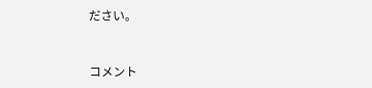ださい。


コメント